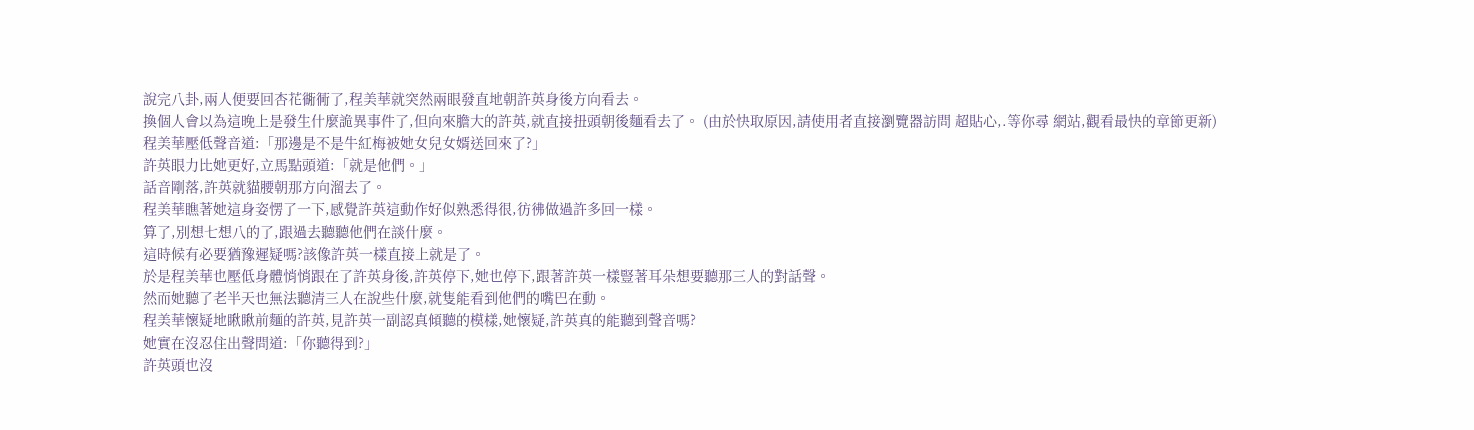說完八卦,兩人便要回杏花衚衕了,程美華就突然兩眼發直地朝許英身後方向看去。
換個人會以為這晚上是發生什麼詭異事件了,但向來膽大的許英,就直接扭頭朝後麵看去了。 (由於快取原因,請使用者直接瀏覽器訪問 超貼心,.等你尋 網站,觀看最快的章節更新)
程美華壓低聲音道:「那邊是不是牛紅梅被她女兒女婿送回來了?」
許英眼力比她更好,立馬點頭道:「就是他們。」
話音剛落,許英就貓腰朝那方向溜去了。
程美華瞧著她這身姿愣了一下,感覺許英這動作好似熟悉得很,彷彿做過許多回一樣。
算了,別想七想八的了,跟過去聽聽他們在談什麼。
這時候有必要猶豫遲疑嗎?該像許英一樣直接上就是了。
於是程美華也壓低身體悄悄跟在了許英身後,許英停下,她也停下,跟著許英一樣豎著耳朵想要聽那三人的對話聲。
然而她聽了老半天也無法聽清三人在說些什麼,就隻能看到他們的嘴巴在動。
程美華懷疑地瞅瞅前麵的許英,見許英一副認真傾聽的模樣,她懷疑,許英真的能聽到聲音嗎?
她實在沒忍住出聲問道:「你聽得到?」
許英頭也沒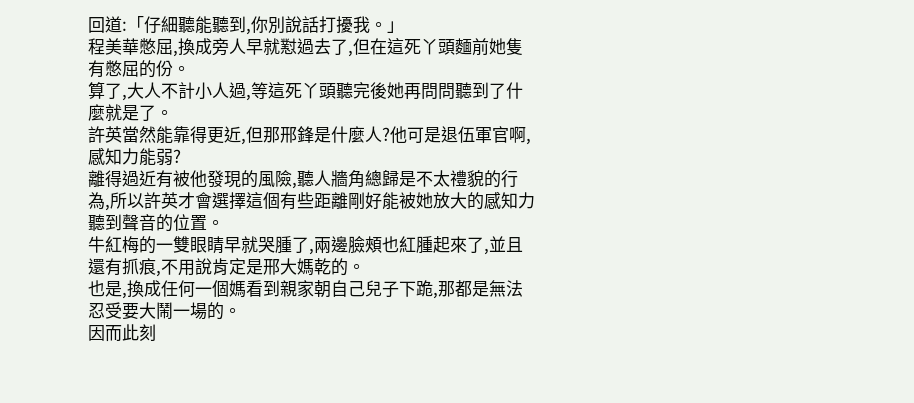回道:「仔細聽能聽到,你別說話打擾我。」
程美華憋屈,換成旁人早就懟過去了,但在這死丫頭麵前她隻有憋屈的份。
算了,大人不計小人過,等這死丫頭聽完後她再問問聽到了什麼就是了。
許英當然能靠得更近,但那邢鋒是什麼人?他可是退伍軍官啊,感知力能弱?
離得過近有被他發現的風險,聽人牆角總歸是不太禮貌的行為,所以許英才會選擇這個有些距離剛好能被她放大的感知力聽到聲音的位置。
牛紅梅的一雙眼睛早就哭腫了,兩邊臉頰也紅腫起來了,並且還有抓痕,不用說肯定是邢大媽乾的。
也是,換成任何一個媽看到親家朝自己兒子下跪,那都是無法忍受要大鬧一場的。
因而此刻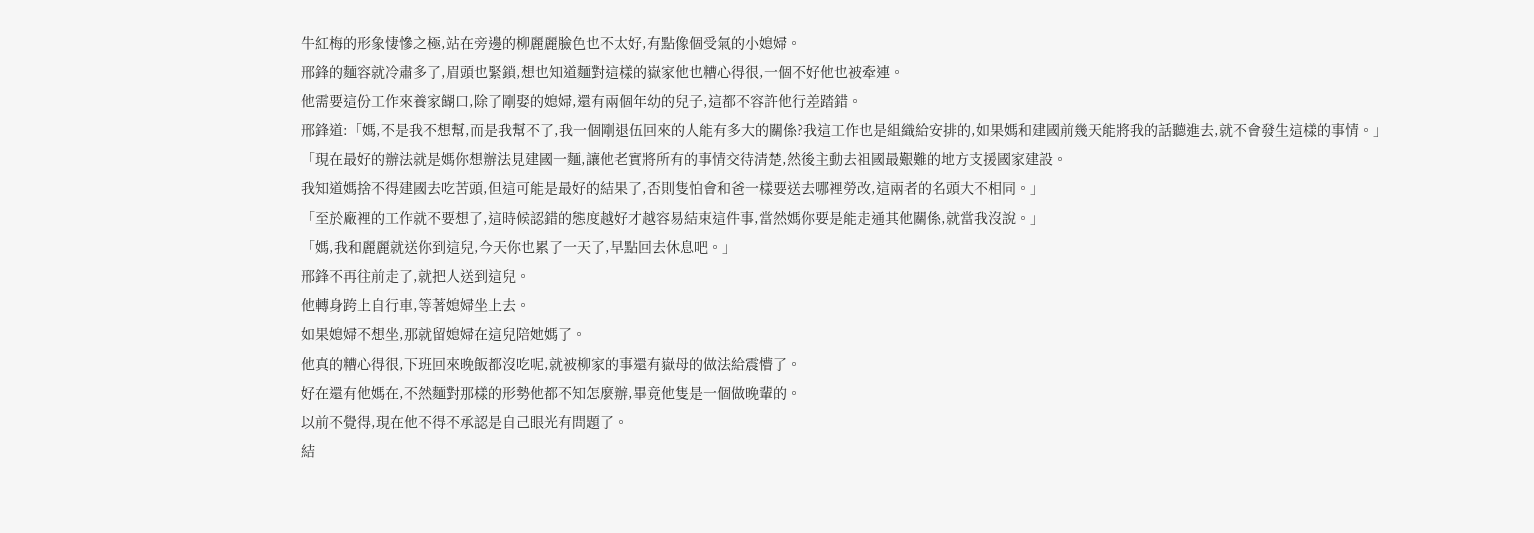牛紅梅的形象悽慘之極,站在旁邊的柳麗麗臉色也不太好,有點像個受氣的小媳婦。
邢鋒的麵容就冷肅多了,眉頭也緊鎖,想也知道麵對這樣的嶽家他也糟心得很,一個不好他也被牽連。
他需要這份工作來養家餬口,除了剛娶的媳婦,還有兩個年幼的兒子,這都不容許他行差踏錯。
邢鋒道:「媽,不是我不想幫,而是我幫不了,我一個剛退伍回來的人能有多大的關係?我這工作也是組織給安排的,如果媽和建國前幾天能將我的話聽進去,就不會發生這樣的事情。」
「現在最好的辦法就是媽你想辦法見建國一麵,讓他老實將所有的事情交待清楚,然後主動去祖國最艱難的地方支援國家建設。
我知道媽捨不得建國去吃苦頭,但這可能是最好的結果了,否則隻怕會和爸一樣要送去哪裡勞改,這兩者的名頭大不相同。」
「至於廠裡的工作就不要想了,這時候認錯的態度越好才越容易結束這件事,當然媽你要是能走通其他關係,就當我沒說。」
「媽,我和麗麗就送你到這兒,今天你也累了一天了,早點回去休息吧。」
邢鋒不再往前走了,就把人送到這兒。
他轉身跨上自行車,等著媳婦坐上去。
如果媳婦不想坐,那就留媳婦在這兒陪她媽了。
他真的糟心得很,下班回來晚飯都沒吃呢,就被柳家的事還有嶽母的做法給震懵了。
好在還有他媽在,不然麵對那樣的形勢他都不知怎麼辦,畢竟他隻是一個做晚輩的。
以前不覺得,現在他不得不承認是自己眼光有問題了。
結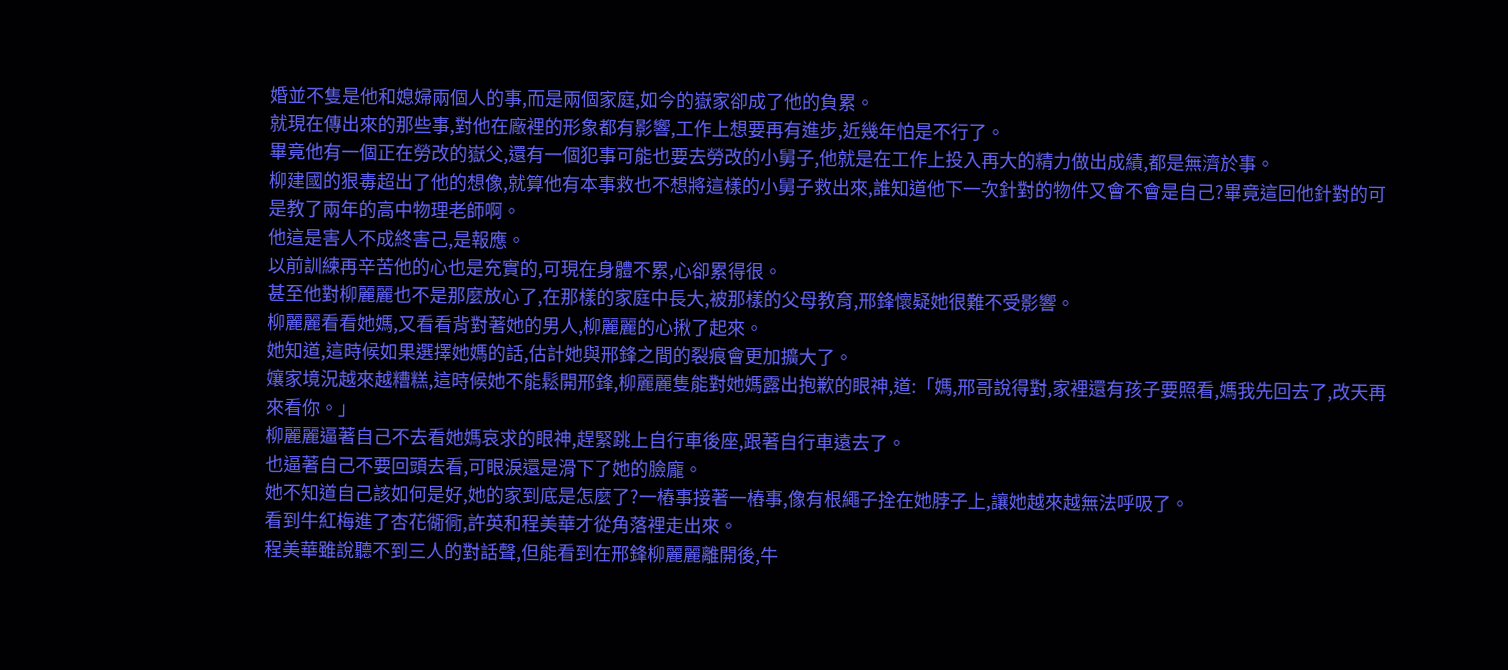婚並不隻是他和媳婦兩個人的事,而是兩個家庭,如今的嶽家卻成了他的負累。
就現在傳出來的那些事,對他在廠裡的形象都有影響,工作上想要再有進步,近幾年怕是不行了。
畢竟他有一個正在勞改的嶽父,還有一個犯事可能也要去勞改的小舅子,他就是在工作上投入再大的精力做出成績,都是無濟於事。
柳建國的狠毒超出了他的想像,就算他有本事救也不想將這樣的小舅子救出來,誰知道他下一次針對的物件又會不會是自己?畢竟這回他針對的可是教了兩年的高中物理老師啊。
他這是害人不成終害己,是報應。
以前訓練再辛苦他的心也是充實的,可現在身體不累,心卻累得很。
甚至他對柳麗麗也不是那麼放心了,在那樣的家庭中長大,被那樣的父母教育,邢鋒懷疑她很難不受影響。
柳麗麗看看她媽,又看看背對著她的男人,柳麗麗的心揪了起來。
她知道,這時候如果選擇她媽的話,估計她與邢鋒之間的裂痕會更加擴大了。
孃家境況越來越糟糕,這時候她不能鬆開邢鋒,柳麗麗隻能對她媽露出抱歉的眼神,道:「媽,邢哥說得對,家裡還有孩子要照看,媽我先回去了,改天再來看你。」
柳麗麗逼著自己不去看她媽哀求的眼神,趕緊跳上自行車後座,跟著自行車遠去了。
也逼著自己不要回頭去看,可眼淚還是滑下了她的臉龐。
她不知道自己該如何是好,她的家到底是怎麼了?一樁事接著一樁事,像有根繩子拴在她脖子上,讓她越來越無法呼吸了。
看到牛紅梅進了杏花衚衕,許英和程美華才從角落裡走出來。
程美華雖說聽不到三人的對話聲,但能看到在邢鋒柳麗麗離開後,牛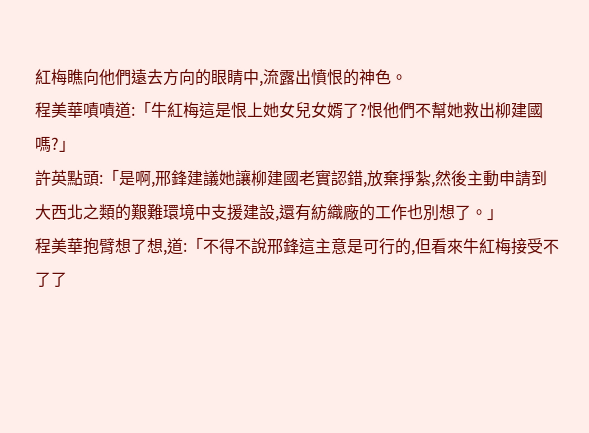紅梅瞧向他們遠去方向的眼睛中,流露出憤恨的神色。
程美華嘖嘖道:「牛紅梅這是恨上她女兒女婿了?恨他們不幫她救出柳建國嗎?」
許英點頭:「是啊,邢鋒建議她讓柳建國老實認錯,放棄掙紮,然後主動申請到大西北之類的艱難環境中支援建設,還有紡織廠的工作也別想了。」
程美華抱臂想了想,道:「不得不說邢鋒這主意是可行的,但看來牛紅梅接受不了了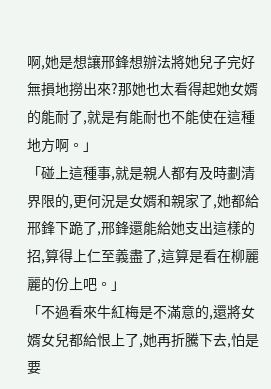啊,她是想讓邢鋒想辦法將她兒子完好無損地撈出來?那她也太看得起她女婿的能耐了,就是有能耐也不能使在這種地方啊。」
「碰上這種事,就是親人都有及時劃清界限的,更何況是女婿和親家了,她都給邢鋒下跪了,邢鋒還能給她支出這樣的招,算得上仁至義盡了,這算是看在柳麗麗的份上吧。」
「不過看來牛紅梅是不滿意的,還將女婿女兒都給恨上了,她再折騰下去,怕是要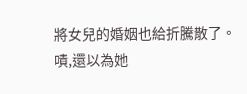將女兒的婚姻也給折騰散了。
嘖,還以為她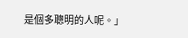是個多聰明的人呢。」